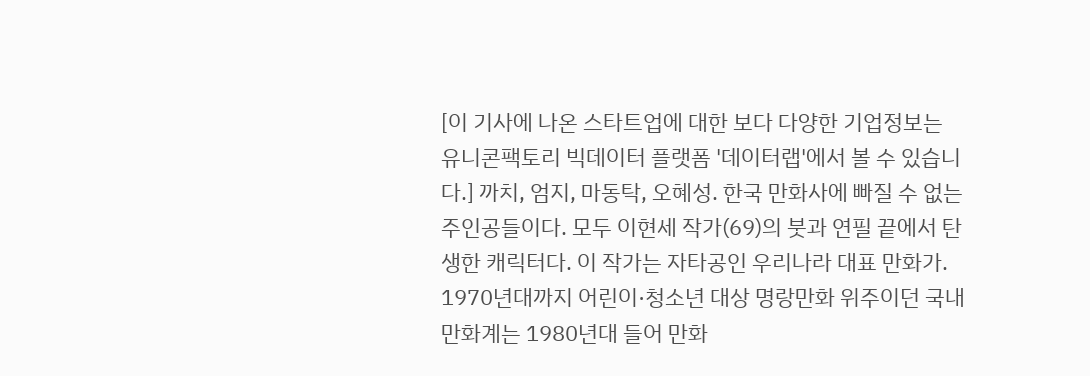[이 기사에 나온 스타트업에 대한 보다 다양한 기업정보는 유니콘팩토리 빅데이터 플랫폼 '데이터랩'에서 볼 수 있습니다.] 까치, 엄지, 마동탁, 오혜성. 한국 만화사에 빠질 수 없는 주인공들이다. 모두 이현세 작가(69)의 붓과 연필 끝에서 탄생한 캐릭터다. 이 작가는 자타공인 우리나라 대표 만화가. 1970년대까지 어린이·청소년 대상 명랑만화 위주이던 국내 만화계는 1980년대 들어 만화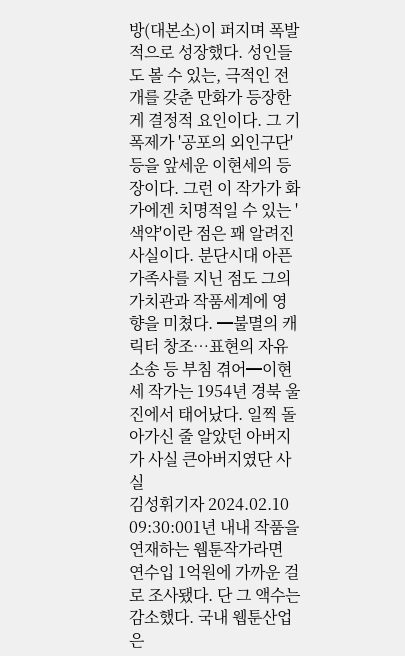방(대본소)이 퍼지며 폭발적으로 성장했다. 성인들도 볼 수 있는, 극적인 전개를 갖춘 만화가 등장한 게 결정적 요인이다. 그 기폭제가 '공포의 외인구단' 등을 앞세운 이현세의 등장이다. 그런 이 작가가 화가에겐 치명적일 수 있는 '색약'이란 점은 꽤 알려진 사실이다. 분단시대 아픈 가족사를 지닌 점도 그의 가치관과 작품세계에 영향을 미쳤다. ━불멸의 캐릭터 창조…표현의 자유 소송 등 부침 겪어━이현세 작가는 1954년 경북 울진에서 태어났다. 일찍 돌아가신 줄 알았던 아버지가 사실 큰아버지였단 사실
김성휘기자 2024.02.10 09:30:001년 내내 작품을 연재하는 웹툰작가라면 연수입 1억원에 가까운 걸로 조사됐다. 단 그 액수는 감소했다. 국내 웹툰산업은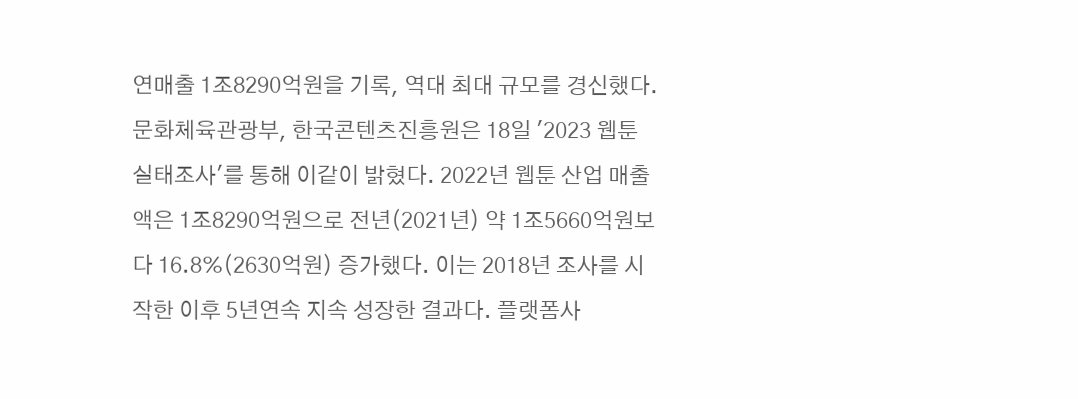연매출 1조8290억원을 기록, 역대 최대 규모를 경신했다. 문화체육관광부, 한국콘텐츠진흥원은 18일 '2023 웹툰 실태조사'를 통해 이같이 밝혔다. 2022년 웹툰 산업 매출액은 1조8290억원으로 전년(2021년) 약 1조5660억원보다 16.8%(2630억원) 증가했다. 이는 2018년 조사를 시작한 이후 5년연속 지속 성장한 결과다. 플랫폼사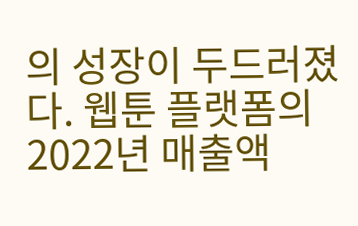의 성장이 두드러졌다. 웹툰 플랫폼의 2022년 매출액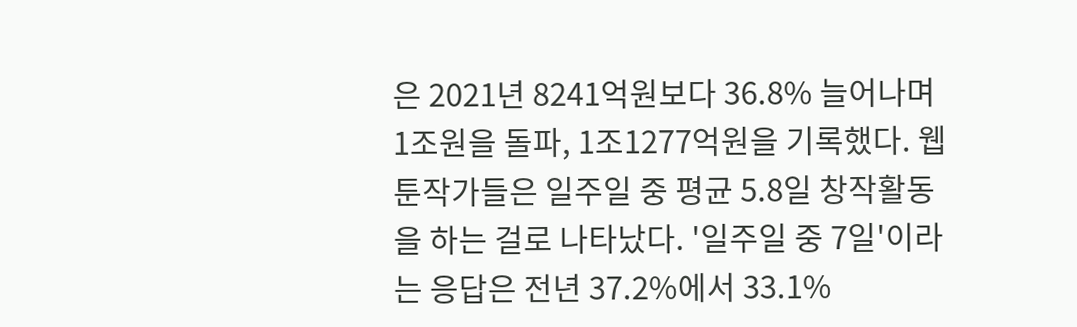은 2021년 8241억원보다 36.8% 늘어나며 1조원을 돌파, 1조1277억원을 기록했다. 웹툰작가들은 일주일 중 평균 5.8일 창작활동을 하는 걸로 나타났다. '일주일 중 7일'이라는 응답은 전년 37.2%에서 33.1%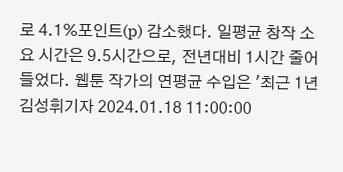로 4.1%포인트(p) 감소했다. 일평균 창작 소요 시간은 9.5시간으로, 전년대비 1시간 줄어들었다. 웹툰 작가의 연평균 수입은 '최근 1년
김성휘기자 2024.01.18 11:00:00